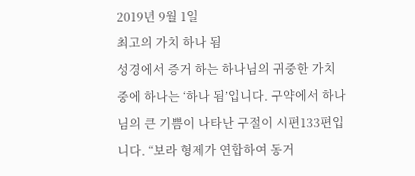2019년 9월 1일
최고의 가치 하나 됨
성경에서 증거 하는 하나님의 귀중한 가치 중에 하나는 ‘하나 됨’입니다. 구약에서 하나님의 큰 기쁨이 나타난 구절이 시편133편입니다. “보라 형제가 연합하여 동거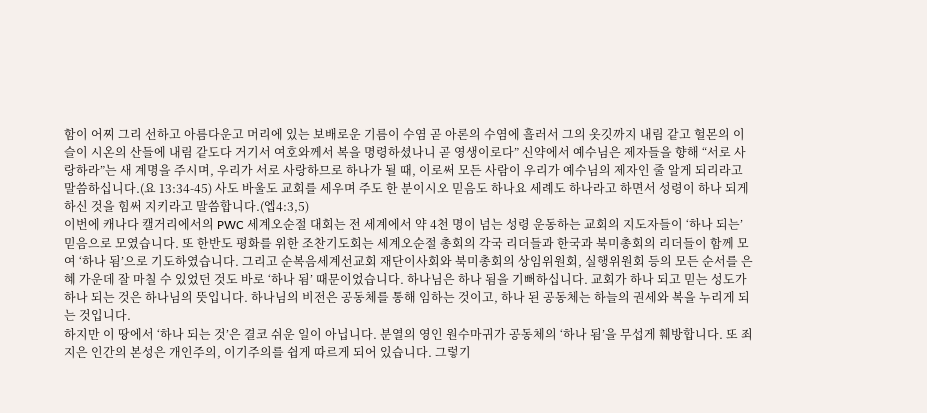함이 어찌 그리 선하고 아름다운고 머리에 있는 보배로운 기름이 수염 곧 아론의 수염에 흘러서 그의 옷깃까지 내림 같고 헐몬의 이슬이 시온의 산들에 내림 같도다 거기서 여호와께서 복을 명령하셨나니 곧 영생이로다” 신약에서 예수님은 제자들을 향해 “서로 사랑하라”는 새 계명을 주시며, 우리가 서로 사랑하므로 하나가 될 때, 이로써 모든 사람이 우리가 예수님의 제자인 줄 알게 되리라고 말씀하십니다.(요 13:34-45) 사도 바울도 교회를 세우며 주도 한 분이시오 믿음도 하나요 세례도 하나라고 하면서 성령이 하나 되게 하신 것을 힘써 지키라고 말씀합니다.(엡4:3,5)
이번에 캐나다 캘거리에서의 PWC 세계오순절 대회는 전 세계에서 약 4천 명이 넘는 성령 운동하는 교회의 지도자들이 ‘하나 되는’ 믿음으로 모였습니다. 또 한반도 평화를 위한 조찬기도회는 세계오순절 총회의 각국 리더들과 한국과 북미총회의 리더들이 함께 모여 ‘하나 됨’으로 기도하였습니다. 그리고 순복음세계선교회 재단이사회와 북미총회의 상임위원회, 실행위원회 등의 모든 순서를 은혜 가운데 잘 마칠 수 있었던 것도 바로 ‘하나 됨’ 때문이었습니다. 하나님은 하나 됨을 기뻐하십니다. 교회가 하나 되고 믿는 성도가 하나 되는 것은 하나님의 뜻입니다. 하나님의 비전은 공동체를 통해 임하는 것이고, 하나 된 공동체는 하늘의 권세와 복을 누리게 되는 것입니다.
하지만 이 땅에서 ‘하나 되는 것’은 결코 쉬운 일이 아닙니다. 분열의 영인 원수마귀가 공동체의 ‘하나 됨’을 무섭게 훼방합니다. 또 죄 지은 인간의 본성은 개인주의, 이기주의를 쉽게 따르게 되어 있습니다. 그렇기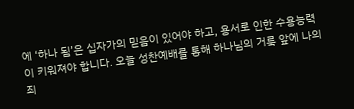에 ‘하나 됨’은 십자가의 믿음이 있어야 하고, 용서로 인한 수용능력이 키워져야 합니다. 오늘 성찬예배를 통해 하나님의 거룩 앞에 나의 죄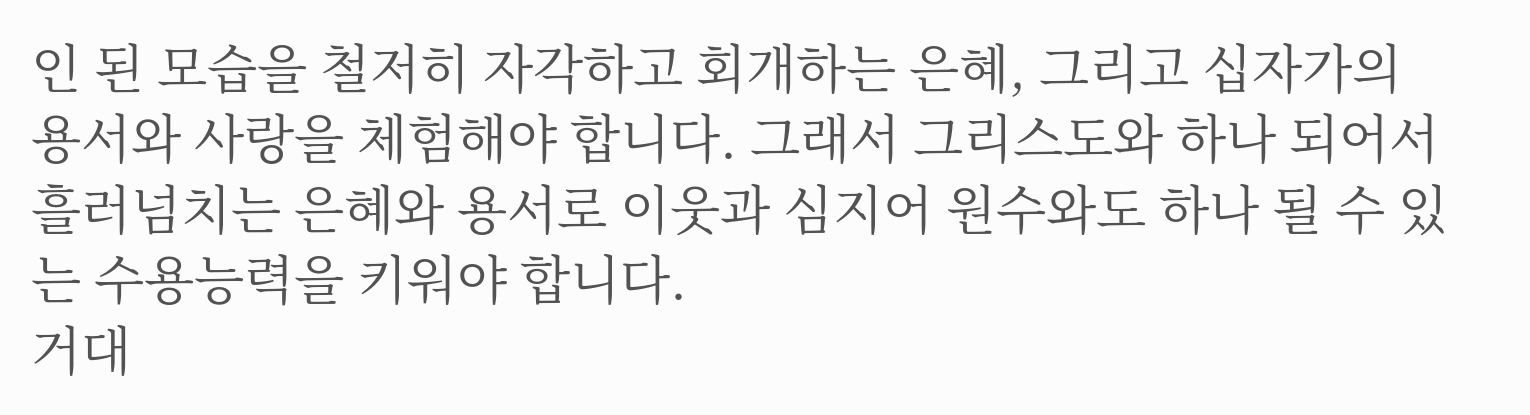인 된 모습을 철저히 자각하고 회개하는 은혜, 그리고 십자가의 용서와 사랑을 체험해야 합니다. 그래서 그리스도와 하나 되어서 흘러넘치는 은혜와 용서로 이웃과 심지어 원수와도 하나 될 수 있는 수용능력을 키워야 합니다.
거대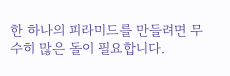한 하나의 피라미드를 만들려면 무수히 많은 돌이 필요합니다.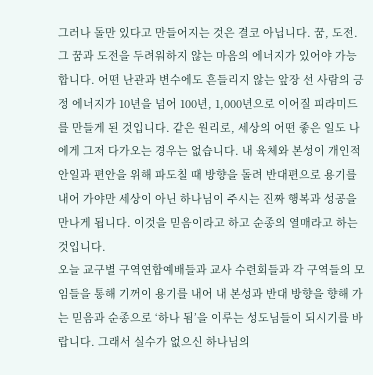그러나 돌만 있다고 만들어지는 것은 결코 아닙니다. 꿈, 도전. 그 꿈과 도전을 두려워하지 않는 마음의 에너지가 있어야 가능합니다. 어떤 난관과 변수에도 흔들리지 않는 앞장 선 사람의 긍정 에너지가 10년을 넘어 100년, 1,000년으로 이어질 피라미드를 만들게 된 것입니다. 같은 원리로, 세상의 어떤 좋은 일도 나에게 그저 다가오는 경우는 없습니다. 내 육체와 본성이 개인적 안일과 편안을 위해 파도칠 때 방향을 돌려 반대편으로 용기를 내어 가야만 세상이 아닌 하나님이 주시는 진짜 행복과 성공을 만나게 됩니다. 이것을 믿음이라고 하고 순종의 열매라고 하는 것입니다.
오늘 교구별 구역연합예배들과 교사 수련회들과 각 구역들의 모임들을 통해 기꺼이 용기를 내어 내 본성과 반대 방향을 향해 가는 믿음과 순종으로 ‘하나 됨’을 이루는 성도님들이 되시기를 바랍니다. 그래서 실수가 없으신 하나님의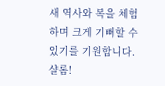새 역사와 복을 체험하며 크게 기뻐할 수 있기를 기원합니다. 샬롬!